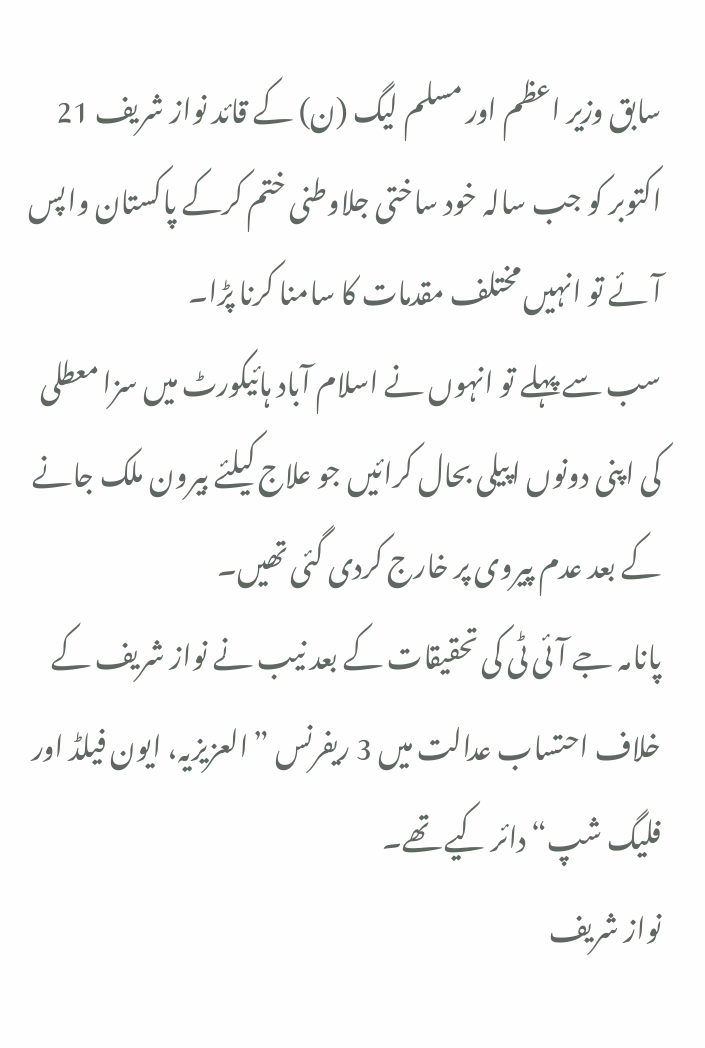سابق وزیر اعظم اور مسلم لیگ (ن) کے قائد نواز شریف 21 اکتوبر کو جب سالہ خود ساختی جلاوطنی ختم کرکے پاکستان واپس آئے تو انہیں مختلف مقدمات کا سامنا کرنا پڑا۔
سب سے پہلے تو انہوں نے اسلام آباد ہائیکورٹ میں سزا معطلی کی اپنی دونوں اپیلی بحال کرائیں جو علاج کیلئے بیرون ملک جانے کے بعد عدم پیروی پر خارج کردی گئی تھیں۔
پانامہ جے آئی ٹی کی تحقیقات کے بعد نیب نے نواز شریف کے خلاف احتساب عدالت میں 3 ریفرنس ”العزیزیہ، ایون فیلڈ اور فلیگ شپ“ دائر کیے تھے۔
نواز شریف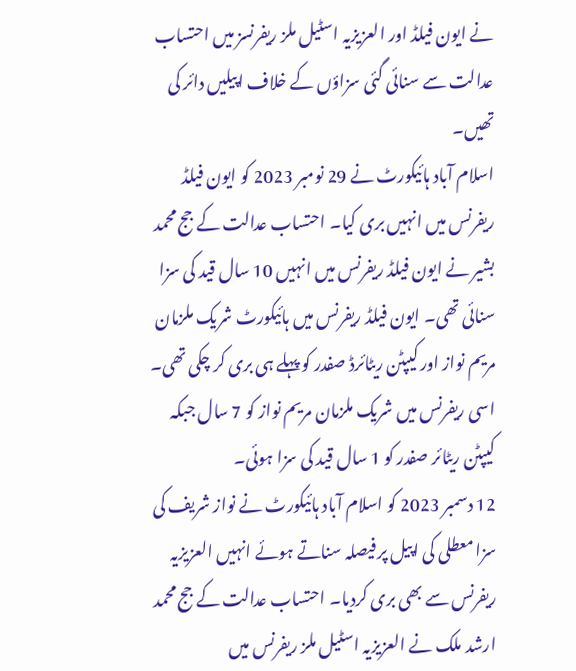نے ایون فیلڈ اور العزیزیہ اسٹیل ملز ریفرنسز میں احتساب عدالت سے سنائی گئی سزاؤں کے خلاف اپیلیں دائر کی تھیں۔
اسلام آباد ہائیکورٹ نے 29 نومبر 2023 کو ایون فیلڈ ریفرنس میں انہیں بری کیا۔ احتساب عدالت کے جج محمد بشیر نے ایون فیلڈ ریفرنس میں انہیں 10 سال قید کی سزا سنائی تھی۔ ایون فیلڈ ریفرنس میں ہائیکورٹ شریک ملزمان مریم نواز اور کیپٹن ریٹائرڈ صفدر کو پہلے ہی بری کر چکی تھی۔ اسی ریفرنس میں شریک ملزمان مریم نواز کو 7 سال جبکہ کیپٹن ریٹائر صفدر کو 1 سال قید کی سزا ہوئی۔
12 دسمبر 2023 کو اسلام آباد ہائیکورٹ نے نواز شریف کی سزا معطلی کی اپیل پر فیصلہ سناتے ہوئے انہیں العزیزیہ ریفرنس سے بھی بری کردیا۔ احتساب عدالت کے جج محمد ارشد ملک نے العزیزیہ اسٹیل ملز ریفرنس میں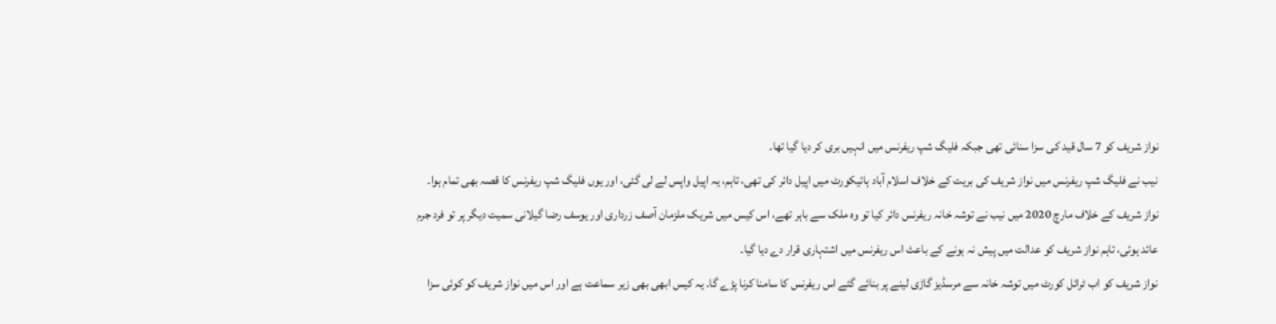نواز شریف کو 7 سال قید کی سزا سنائی تھی جبکہ فلیگ شپ ریفرنس میں انہیں بری کر دیا گیا تھا۔
نیب نے فلیگ شپ ریفرنس میں نواز شریف کی بریت کے خلاف اسلام آباد ہائیکورٹ میں اپیل دائر کی تھی، تاہم، یہ اپیل واپس لے لی گئی، اور یوں فلیگ شپ ریفرنس کا قصہ بھی تمام ہوا۔
نواز شریف کے خلاف مارچ 2020 میں نیب نے توشہ خانہ ریفرنس دائر کیا تو وہ ملک سے باہر تھے، اس کیس میں شریک ملزمان آصف زرداری اور یوسف رضا گیلانی سمیت دیگر پر تو فرد جرم عائد ہوئی، تاہم نواز شریف کو عدالت میں پیش نہ ہونے کے باعث اس ریفرنس میں اشتہاری قرار دے دیا گیا۔
نواز شریف کو اب ٹرائل کورٹ میں توشہ خانہ سے مرسڈیز گاڑی لینے پر بنائے گئے اس ریفرنس کا سامنا کرنا پڑے گا۔ یہ کیس ابھی بھی زیر سماعت ہے اور اس میں نواز شریف کو کوئی سزا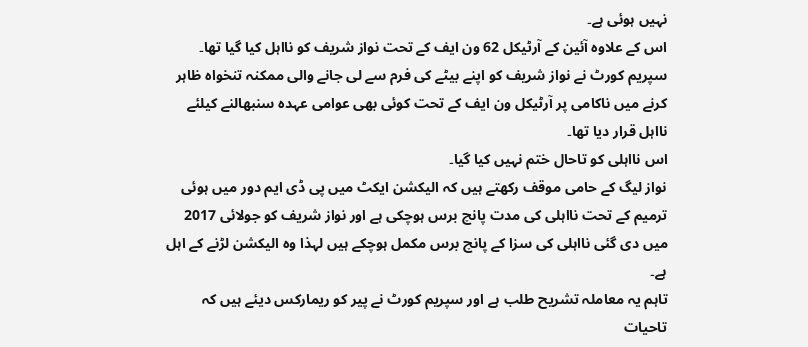نہیں ہوئی ہے۔
اس کے علاوہ آئین کے آرٹیکل 62 ون ایف کے تحت نواز شریف کو نااہل کیا گیا تھا۔
سپریم کورٹ نے نواز شریف کو اپنے بیٹے کی فرم سے لی جانے والی ممکنہ تنخواہ ظاہر کرنے میں ناکامی پر آرٹیکل ون ایف کے تحت کوئی بھی عوامی عہدہ سنبھالنے کیلئے نااہل قرار دیا تھا۔
اس نااہلی کو تاحال ختم نہیں کیا گیا۔
نواز لیگ کے حامی موقف رکھتے ہیں کہ الیکشن ایکٹ میں پی ڈی ایم دور میں ہوئی ترمیم کے تحت نااہلی کی مدت پانچ برس ہوچکی ہے اور نواز شریف کو جولائی 2017 میں دی گئی نااہلی کی سزا کے پانچ برس مکمل ہوچکے ہیں لہذا وہ الیکشن لڑنے کے اہل ہے۔
تاہم یہ معاملہ تشریح طلب ہے اور سپریم کورٹ نے پیر کو ریمارکس دیئے ہیں کہ تاحیات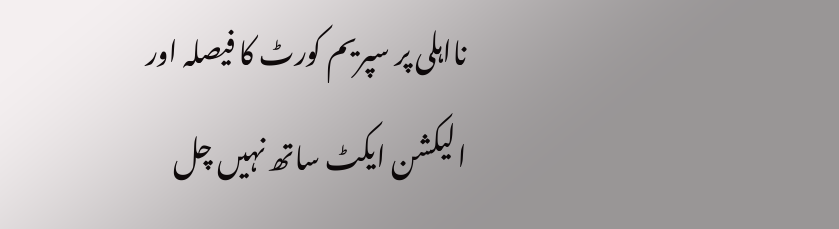نااہلی پر سپریم کورٹ کا فیصلہ اور الیکشن ایکٹ ساتھ نہیں چل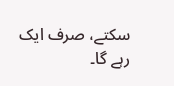سکتے، صرف ایک رہے گا۔